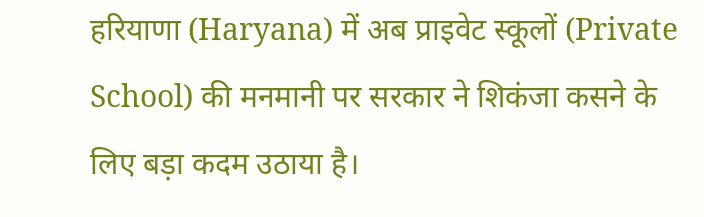हरियाणा (Haryana) में अब प्राइवेट स्कूलों (Private School) की मनमानी पर सरकार ने शिकंजा कसने के लिए बड़ा कदम उठाया है।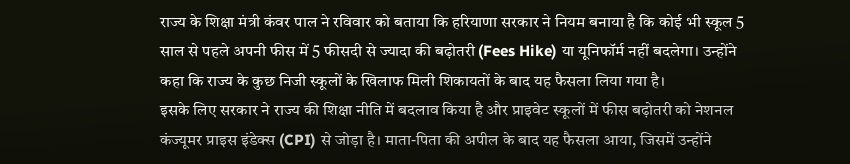राज्य के शिक्षा मंत्री कंवर पाल ने रविवार को बताया कि हरियाणा सरकार ने नियम बनाया है कि कोई भी स्कूल 5 साल से पहले अपनी फीस में 5 फीसदी से ज्यादा की बढ़ोतरी (Fees Hike) या यूनिफॉर्म नहीं बदलेगा। उन्होंने कहा कि राज्य के कुछ निजी स्कूलों के खिलाफ मिली शिकायतों के बाद यह फैसला लिया गया है।
इसके लिए सरकार ने राज्य की शिक्षा नीति में बदलाव किया है और प्राइवेट स्कूलों में फीस बढ़ोतरी को नेशनल कंज्यूमर प्राइस इंडेक्स (CPI) से जोड़ा है। माता-पिता की अपील के बाद यह फैसला आया, जिसमें उन्होंने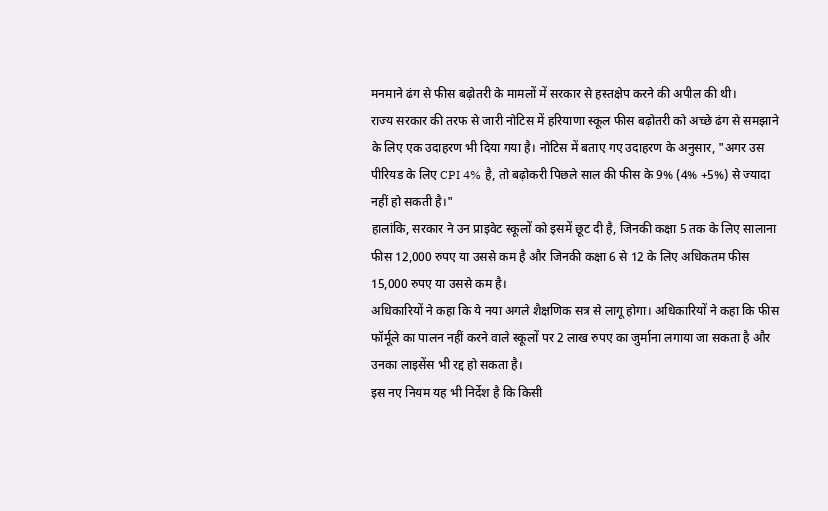मनमाने ढंग से फीस बढ़ोतरी के मामलों में सरकार से हस्तक्षेप करने की अपील की थी।
राज्य सरकार की तरफ से जारी नोटिस में हरियाणा स्कूल फीस बढ़ोतरी को अच्छे ढंग से समझाने के लिए एक उदाहरण भी दिया गया है। नोटिस में बताए गए उदाहरण के अनुसार, "अगर उस पीरियड के लिए CPI 4% है, तो बढ़ोकरी पिछले साल की फीस के 9% (4% +5%) से ज्यादा नहीं हो सकती है।"
हालांकि, सरकार ने उन प्राइवेट स्कूलों को इसमें छूट दी है, जिनकी कक्षा 5 तक के लिए सालाना फीस 12,000 रुपए या उससे कम है और जिनकी कक्षा 6 से 12 के लिए अधिकतम फीस 15,000 रुपए या उससे कम है।
अधिकारियों ने कहा कि ये नया अगले शैक्षणिक सत्र से लागू होगा। अधिकारियों ने कहा कि फीस फॉर्मूले का पालन नहीं करने वाले स्कूलों पर 2 लाख रुपए का जुर्माना लगाया जा सकता है और उनका लाइसेंस भी रद्द हो सकता है।
इस नए नियम यह भी निर्देश है कि किसी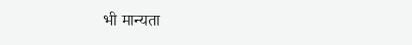भी मान्यता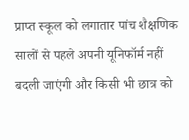प्राप्त स्कूल को लगातार पांच शैक्षणिक सालों से पहले अपनी यूनिफॉर्म नहीं बदली जाएंगी और किसी भी छात्र को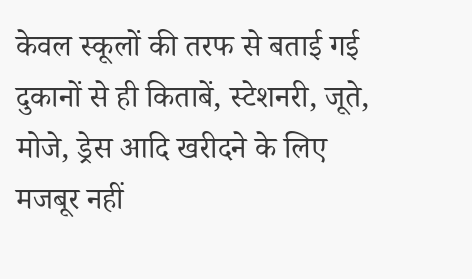केवल स्कूलों की तरफ से बताई गई दुकानों से ही किताबें, स्टेशनरी, जूते, मोजे, ड्रेस आदि खरीदने के लिए मजबूर नहीं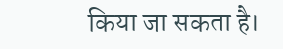किया जा सकता है।